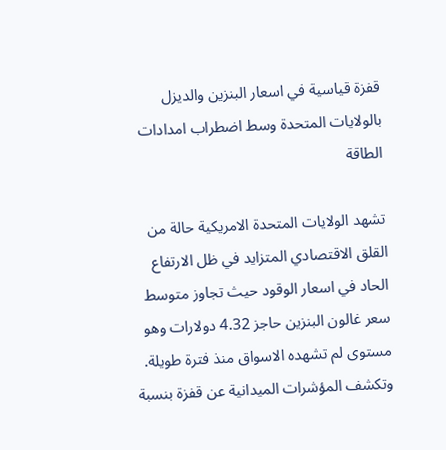قفزة قياسية في اسعار البنزين والديزل بالولايات المتحدة وسط اضطراب امدادات الطاقة

تشهد الولايات المتحدة الامريكية حالة من القلق الاقتصادي المتزايد في ظل الارتفاع الحاد في اسعار الوقود حيث تجاوز متوسط سعر غالون البنزين حاجز 4.32 دولارات وهو مستوى لم تشهده الاسواق منذ فترة طويلة. وتكشف المؤشرات الميدانية عن قفزة بنسبة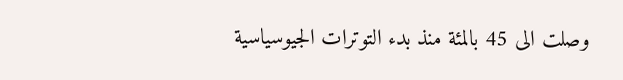وصلت الى 45 بالمئة منذ بدء التوترات الجيوسياسية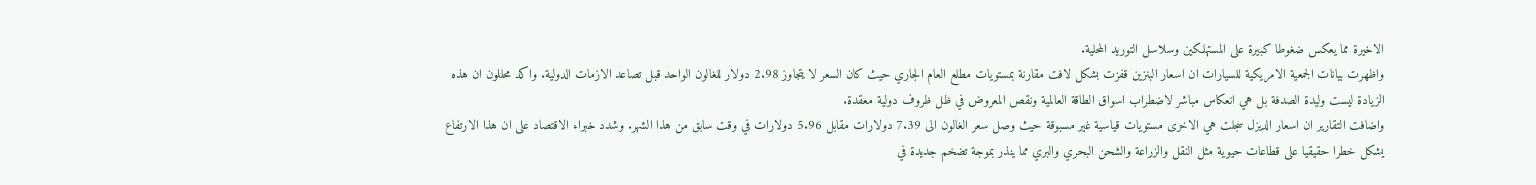الاخيرة مما يعكس ضغوطا كبيرة على المستهلكين وسلاسل التوريد المحلية.
واظهرت بيانات الجمعية الامريكية للسيارات ان اسعار البنزين قفزت بشكل لافت مقارنة بمستويات مطلع العام الجاري حيث كان السعر لا يتجاوز 2.98 دولار للغالون الواحد قبل تصاعد الازمات الدولية. واكد محللون ان هذه الزيادة ليست وليدة الصدفة بل هي انعكاس مباشر لاضطراب اسواق الطاقة العالمية ونقص المعروض في ظل ظروف دولية معقدة.
واضافت التقارير ان اسعار الديزل سجلت هي الاخرى مستويات قياسية غير مسبوقة حيث وصل سعر الغالون الى 7.39 دولارات مقابل 5.96 دولارات في وقت سابق من هذا الشهر. وشدد خبراء الاقتصاد على ان هذا الارتفاع يشكل خطرا حقيقيا على قطاعات حيوية مثل النقل والزراعة والشحن البحري والبري مما ينذر بموجة تضخم جديدة في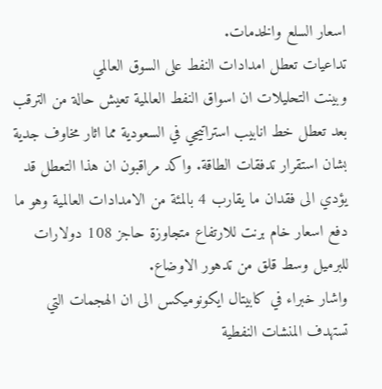اسعار السلع والخدمات.
تداعيات تعطل امدادات النفط على السوق العالمي
وبينت التحليلات ان اسواق النفط العالمية تعيش حالة من الترقب بعد تعطل خط انابيب استراتيجي في السعودية مما اثار مخاوف جدية بشان استقرار تدفقات الطاقة. واكد مراقبون ان هذا التعطل قد يؤدي الى فقدان ما يقارب 4 بالمئة من الامدادات العالمية وهو ما دفع اسعار خام برنت للارتفاع متجاوزة حاجز 108 دولارات للبرميل وسط قلق من تدهور الاوضاع.
واشار خبراء في كابيتال ايكونوميكس الى ان الهجمات التي تستهدف المنشات النفطية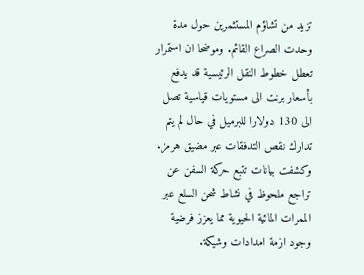تزيد من تشاؤم المستثمرين حول مدة وحدت الصراع القائم. وموضحا ان استمرار تعطل خطوط النقل الرئيسية قد يدفع بأسعار برنت الى مستويات قياسية تصل الى 130 دولارا للبرميل في حال لم يتم تدارك نقص التدفقات عبر مضيق هرمز.
وكشفت بيانات تتبع حركة السفن عن تراجع ملحوظ في نشاط شحن السلع عبر الممرات المائية الحيوية مما يعزز فرضية وجود ازمة امدادات وشيكة.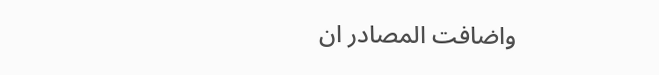واضافت المصادر ان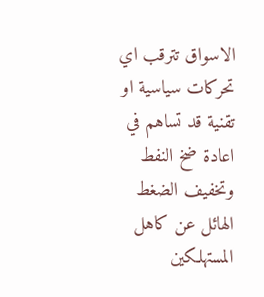الاسواق تترقب اي تحركات سياسية او تقنية قد تساهم في اعادة ضخ النفط وتخفيف الضغط الهائل عن كاهل المستهلكين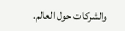والشركات حول العالم.